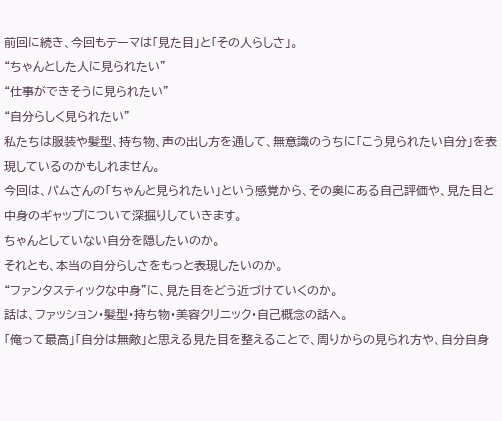前回に続き、今回もテーマは「見た目」と「その人らしさ」。
“ちゃんとした人に見られたい”
“仕事ができそうに見られたい”
“自分らしく見られたい”
私たちは服装や髪型、持ち物、声の出し方を通して、無意識のうちに「こう見られたい自分」を表現しているのかもしれません。
今回は、パムさんの「ちゃんと見られたい」という感覚から、その奥にある自己評価や、見た目と中身のギャップについて深掘りしていきます。
ちゃんとしていない自分を隠したいのか。
それとも、本当の自分らしさをもっと表現したいのか。
“ファンタスティックな中身”に、見た目をどう近づけていくのか。
話は、ファッション・髪型・持ち物・美容クリニック・自己概念の話へ。
「俺って最高」「自分は無敵」と思える見た目を整えることで、周りからの見られ方や、自分自身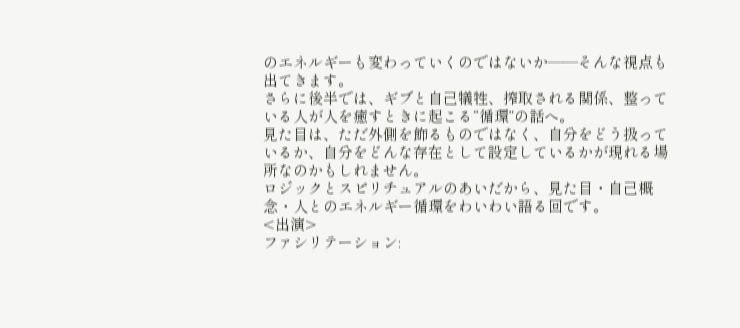のエネルギーも変わっていくのではないか——そんな視点も出てきます。
さらに後半では、ギブと自己犠牲、搾取される関係、整っている人が人を癒すときに起こる“循環”の話へ。
見た目は、ただ外側を飾るものではなく、自分をどう扱っているか、自分をどんな存在として設定しているかが現れる場所なのかもしれません。
ロジックとスピリチュアルのあいだから、見た目・自己概念・人とのエネルギー循環をわいわい語る回です。
<出演>
ファシリテーション: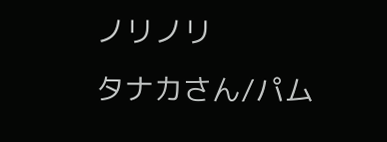ノリノリ
タナカさん/パム